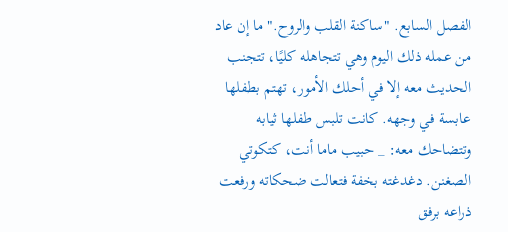الفصل السابع. "ساكنة القلب والروح." ما إن عاد من عمله ذلك اليوم وهي تتجاهله كليًا، تتجنب الحديث معه إلا في أحلك الأمور، تهتم بطفلها عابسة في وجهه. كانت تلبس طفلها ثيابه وتتضاحك معه: _ حبيب ماما أنت، كتكوتي الصغنن. دغدغته بخفة فتعالت ضحكاته ورفعت ذراعه برفق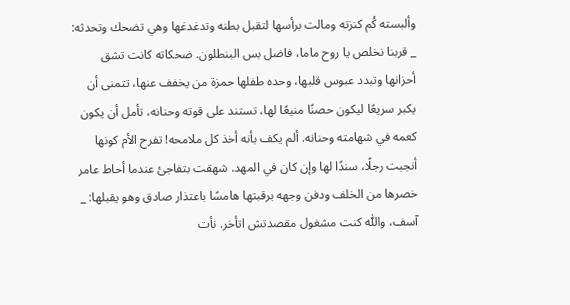وألبسته كُم كنزته ومالت برأسها لتقبل بطنه وتدغدغها وهي تضحك وتحدثه: _ قربنا نخلص يا روح ماما، فاضل بس البنطلون. ضحكاته كانت تشق أحزانها وتبدد عبوس قلبها، وحده طفلها حمزة من يخفف عنها، تتمنى أن يكبر سريعًا ليكون حصنًا منيعًا لها، تستند على قوته وحنانه، تأمل أن يكون كعمه في شهامته وحنانه. ألم يكف بأنه أخذ كل ملامحه! تفرح الأم كونها أنجبت رجلًا، سندًا لها وإن كان في المهد. شهقت بتفاجئ عندما أحاط عامر خصرها من الخلف ودفن وجهه برقبتها هامسًا باعتذار صادق وهو يقبلها: _ آسف، واللّٰه كنت مشغول مقصدتش اتأخر. نأت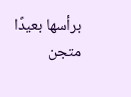برأسها بعيدًا متجن